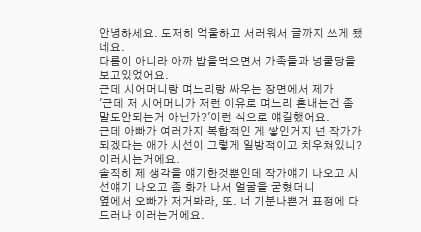안녕하세요. 도저히 억울하고 서러워서 글까지 쓰게 됐네요.
다름이 아니라 아까 밥을먹으면서 가족들과 넝쿨당을 보고있었어요.
근데 시어머니랑 며느리랑 싸우는 장면에서 제가
'근데 저 시어머니가 저런 이유로 며느리 혼내는건 좀 말도안되는거 아닌가?'이런 식으로 얘길했어요.
근데 아빠가 여러가지 복합적인 게 쌓인거지 넌 작가가 되겠다는 애가 시선이 그렇게 일방적이고 치우쳐있니? 이러시는거에요.
솔직히 제 생각을 얘기한것뿐인데 작가얘기 나오고 시선얘기 나오고 좀 화가 나서 얼굴을 굳혔더니
옆에서 오빠가 저거봐라, 또. 너 기분나쁜거 표정에 다드러나 이러는거에요.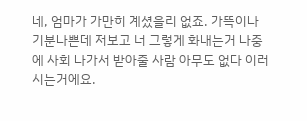네, 엄마가 가만히 계셨을리 없죠. 가뜩이나 기분나쁜데 저보고 너 그렇게 화내는거 나중에 사회 나가서 받아줄 사람 아무도 없다 이러시는거에요.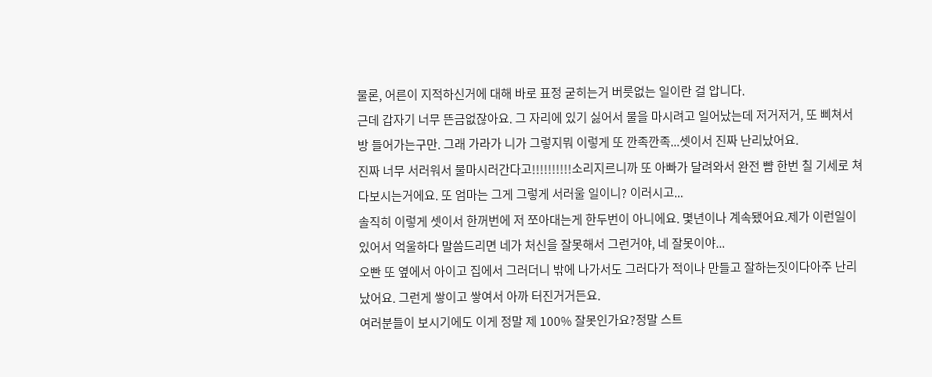물론, 어른이 지적하신거에 대해 바로 표정 굳히는거 버릇없는 일이란 걸 압니다.
근데 갑자기 너무 뜬금없잖아요. 그 자리에 있기 싫어서 물을 마시려고 일어났는데 저거저거, 또 삐쳐서 방 들어가는구만. 그래 가라가 니가 그렇지뭐 이렇게 또 깐족깐족...셋이서 진짜 난리났어요.
진짜 너무 서러워서 물마시러간다고!!!!!!!!!!소리지르니까 또 아빠가 달려와서 완전 뺨 한번 칠 기세로 쳐다보시는거에요. 또 엄마는 그게 그렇게 서러울 일이니? 이러시고...
솔직히 이렇게 셋이서 한꺼번에 저 쪼아대는게 한두번이 아니에요. 몇년이나 계속됐어요.제가 이런일이 있어서 억울하다 말씀드리면 네가 처신을 잘못해서 그런거야, 네 잘못이야...
오빤 또 옆에서 아이고 집에서 그러더니 밖에 나가서도 그러다가 적이나 만들고 잘하는짓이다아주 난리났어요. 그런게 쌓이고 쌓여서 아까 터진거거든요.
여러분들이 보시기에도 이게 정말 제 100% 잘못인가요?정말 스트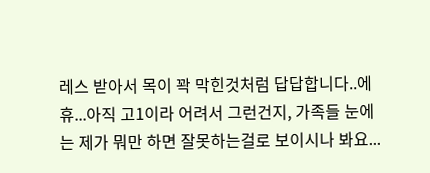레스 받아서 목이 꽉 막힌것처럼 답답합니다..에휴...아직 고1이라 어려서 그런건지, 가족들 눈에는 제가 뭐만 하면 잘못하는걸로 보이시나 봐요...